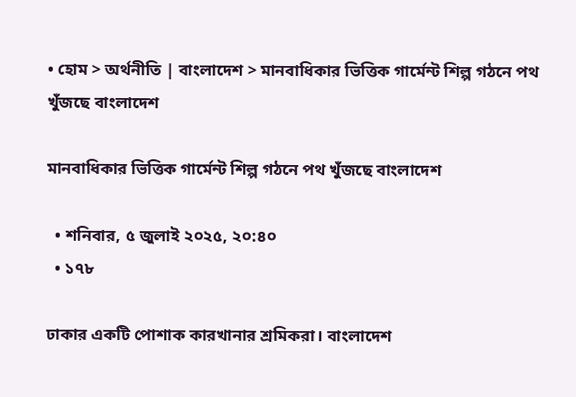• হোম > অর্থনীতি | বাংলাদেশ > মানবাধিকার ভিত্তিক গার্মেন্ট শিল্প গঠনে পথ খুঁজছে বাংলাদেশ

মানবাধিকার ভিত্তিক গার্মেন্ট শিল্প গঠনে পথ খুঁজছে বাংলাদেশ

  • শনিবার, ৫ জুলাই ২০২৫, ২০:৪০
  • ১৭৮

ঢাকার একটি পোশাক কারখানার শ্রমিকরা। বাংলাদেশ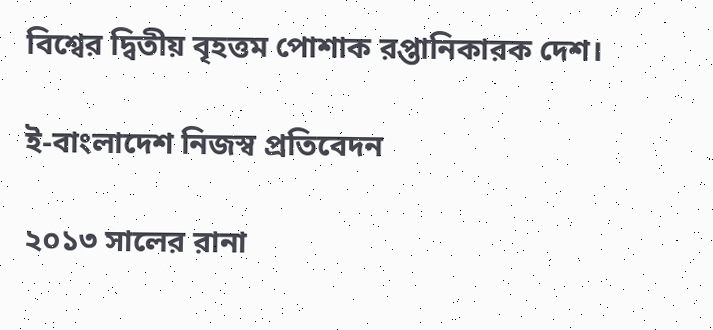বিশ্বের দ্বিতীয় বৃহত্তম পোশাক রপ্তানিকারক দেশ।

ই-বাংলাদেশ নিজস্ব প্রতিবেদন

২০১৩ সালের রানা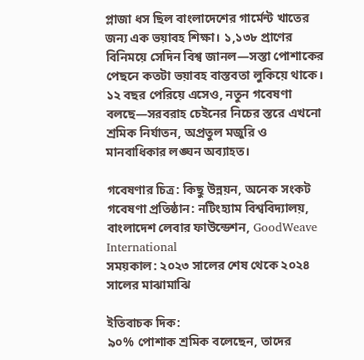প্লাজা ধস ছিল বাংলাদেশের গার্মেন্ট খাতের জন্য এক ভয়াবহ শিক্ষা। ১,১৩৮ প্রাণের বিনিময়ে সেদিন বিশ্ব জানল—সস্তা পোশাকের পেছনে কতটা ভয়াবহ বাস্তবতা লুকিয়ে থাকে।
১২ বছর পেরিয়ে এসেও, নতুন গবেষণা বলছে—সরবরাহ চেইনের নিচের স্তরে এখনো শ্রমিক নির্যাতন, অপ্রতুল মজুরি ও মানবাধিকার লঙ্ঘন অব্যাহত।

গবেষণার চিত্র: কিছু উন্নয়ন, অনেক সংকট
গবেষণা প্রতিষ্ঠান: নটিংহ্যাম বিশ্ববিদ্যালয়, বাংলাদেশ লেবার ফাউন্ডেশন, GoodWeave International
সময়কাল: ২০২৩ সালের শেষ থেকে ২০২৪ সালের মাঝামাঝি

ইতিবাচক দিক:
৯০% পোশাক শ্রমিক বলেছেন, তাদের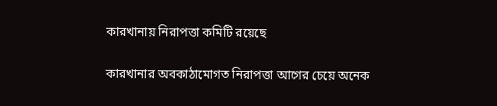কারখানায় নিরাপত্তা কমিটি রয়েছে

কারখানার অবকাঠামোগত নিরাপত্তা আগের চেয়ে অনেক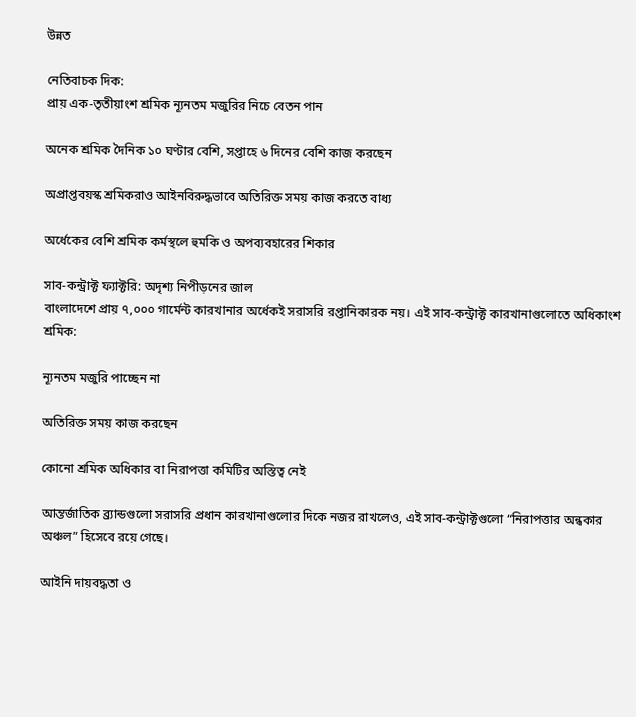উন্নত

নেতিবাচক দিক:
প্রায় এক-তৃতীয়াংশ শ্রমিক ন্যূনতম মজুরির নিচে বেতন পান

অনেক শ্রমিক দৈনিক ১০ ঘণ্টার বেশি, সপ্তাহে ৬ দিনের বেশি কাজ করছেন

অপ্রাপ্তবয়স্ক শ্রমিকরাও আইনবিরুদ্ধভাবে অতিরিক্ত সময় কাজ করতে বাধ্য

অর্ধেকের বেশি শ্রমিক কর্মস্থলে হুমকি ও অপব্যবহারের শিকার

সাব-কন্ট্রাক্ট ফ্যাক্টরি: অদৃশ্য নিপীড়নের জাল
বাংলাদেশে প্রায় ৭,০০০ গার্মেন্ট কারখানার অর্ধেকই সরাসরি রপ্তানিকারক নয়। এই সাব-কন্ট্রাক্ট কারখানাগুলোতে অধিকাংশ শ্রমিক:

ন্যূনতম মজুরি পাচ্ছেন না

অতিরিক্ত সময় কাজ করছেন

কোনো শ্রমিক অধিকার বা নিরাপত্তা কমিটির অস্তিত্ব নেই

আন্তর্জাতিক ব্র্যান্ডগুলো সরাসরি প্রধান কারখানাগুলোর দিকে নজর রাখলেও, এই সাব-কন্ট্রাক্টগুলো “নিরাপত্তার অন্ধকার অঞ্চল” হিসেবে রয়ে গেছে।

আইনি দায়বদ্ধতা ও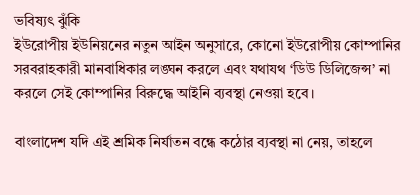ভবিষ্যৎ ঝুঁকি
ইউরোপীয় ইউনিয়নের নতুন আইন অনুসারে, কোনো ইউরোপীয় কোম্পানির সরবরাহকারী মানবাধিকার লঙ্ঘন করলে এবং যথাযথ ‘ডিউ ডিলিজেন্স’ না করলে সেই কোম্পানির বিরুদ্ধে আইনি ব্যবস্থা নেওয়া হবে।

বাংলাদেশ যদি এই শ্রমিক নির্যাতন বন্ধে কঠোর ব্যবস্থা না নেয়, তাহলে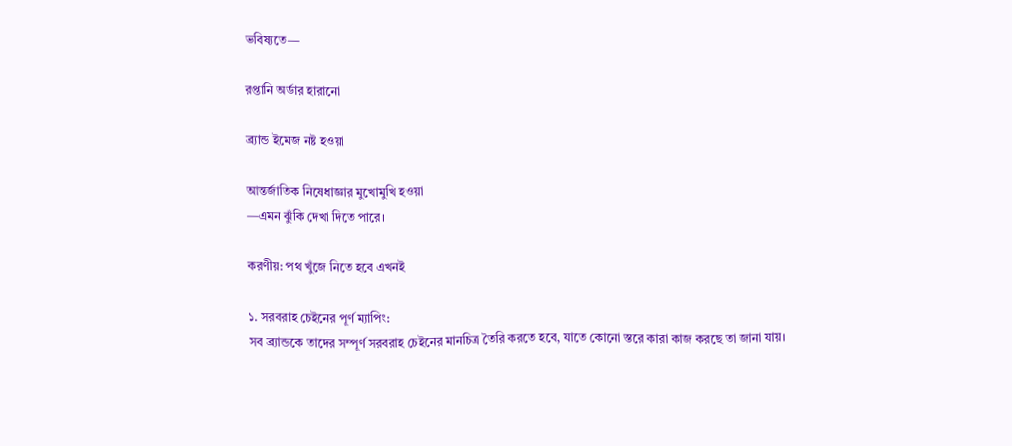ভবিষ্যতে—

রপ্তানি অর্ডার হারানো

ব্র্যান্ড ইমেজ নষ্ট হওয়া

আন্তর্জাতিক নিষেধাজ্ঞার মুখোমুখি হওয়া
—এমন ঝুঁকি দেখা দিতে পারে।

করণীয়: পথ খুঁজে নিতে হবে এখনই

১. সরবরাহ চেইনের পূর্ণ ম্যাপিং:
সব ব্র্যান্ডকে তাদের সম্পূর্ণ সরবরাহ চেইনের মানচিত্র তৈরি করতে হবে, যাতে কোনো স্তরে কারা কাজ করছে তা জানা যায়।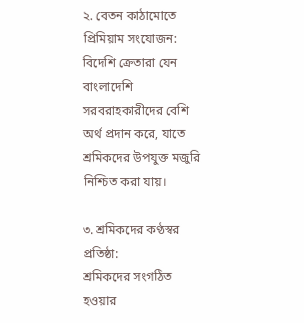২. বেতন কাঠামোতে প্রিমিয়াম সংযোজন:
বিদেশি ক্রেতারা যেন বাংলাদেশি সরবরাহকারীদের বেশি অর্থ প্রদান করে, যাতে শ্রমিকদের উপযুক্ত মজুরি নিশ্চিত করা যায়।

৩. শ্রমিকদের কণ্ঠস্বর প্রতিষ্ঠা:
শ্রমিকদের সংগঠিত হওয়ার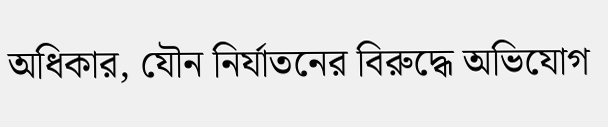অধিকার, যৌন নির্যাতনের বিরুদ্ধে অভিযোগ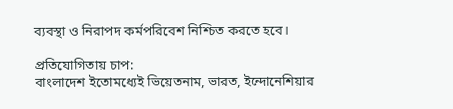ব্যবস্থা ও নিরাপদ কর্মপরিবেশ নিশ্চিত করতে হবে।

প্রতিযোগিতায় চাপ:
বাংলাদেশ ইতোমধ্যেই ভিয়েতনাম, ভারত, ইন্দোনেশিয়ার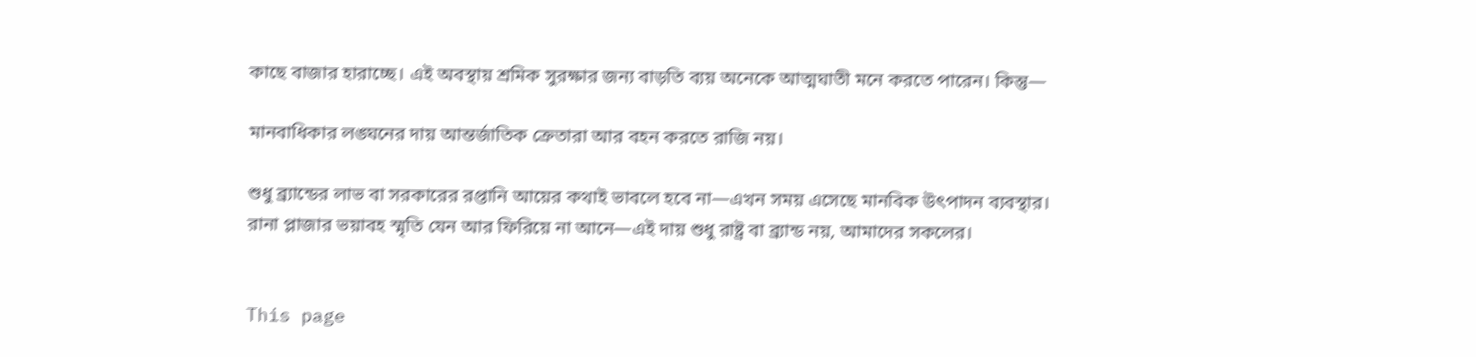কাছে বাজার হারাচ্ছে। এই অবস্থায় শ্রমিক সুরক্ষার জন্য বাড়তি ব্যয় অনেকে আত্মঘাতী মনে করতে পারেন। কিন্তু—

মানবাধিকার লঙ্ঘনের দায় আন্তর্জাতিক ক্রেতারা আর বহন করতে রাজি নয়।

শুধু ব্র্যান্ডের লাভ বা সরকারের রপ্তানি আয়ের কথাই ভাবলে হবে না—এখন সময় এসেছে মানবিক উৎপাদন ব্যবস্থার।
রানা প্লাজার ভয়াবহ স্মৃতি যেন আর ফিরিয়ে না আনে—এই দায় শুধু রাষ্ট্র বা ব্র্যান্ড নয়, আমাদের সকলের।


This page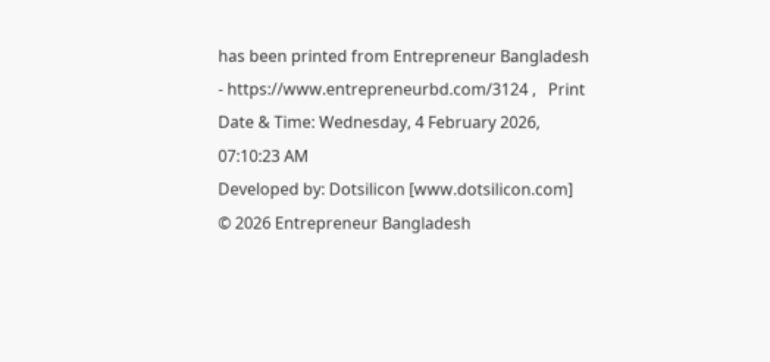has been printed from Entrepreneur Bangladesh - https://www.entrepreneurbd.com/3124 ,   Print Date & Time: Wednesday, 4 February 2026, 07:10:23 AM
Developed by: Dotsilicon [www.dotsilicon.com]
© 2026 Entrepreneur Bangladesh